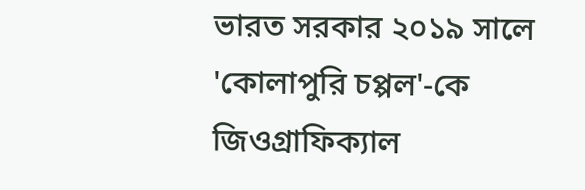ভারত সরকার ২০১৯ সালে 'কোলাপুরি চপ্পল'-কে জিওগ্রাফিক্যাল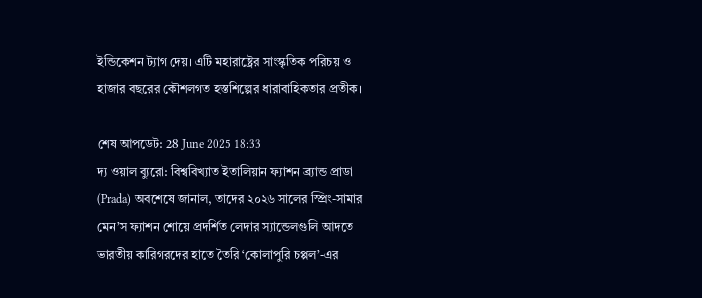ইন্ডিকেশন ট্যাগ দেয়। এটি মহারাষ্ট্রের সাংস্কৃতিক পরিচয় ও হাজার বছরের কৌশলগত হস্তশিল্পের ধারাবাহিকতার প্রতীক।

শেষ আপডেট: 28 June 2025 18:33
দ্য ওয়াল ব্যুরো: বিশ্ববিখ্যাত ইতালিয়ান ফ্যাশন ব্র্যান্ড প্রাডা (Prada) অবশেষে জানাল, তাদের ২০২৬ সালের স্প্রিং-সামার মেন’স ফ্যাশন শোয়ে প্রদর্শিত লেদার স্যান্ডেলগুলি আদতে ভারতীয় কারিগরদের হাতে তৈরি ‘কোলাপুরি চপ্পল’-এর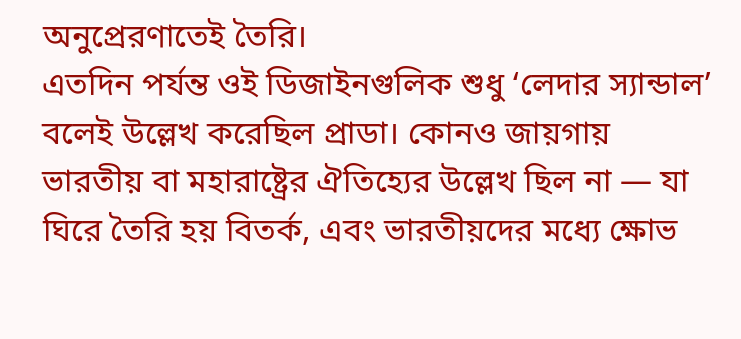অনুপ্রেরণাতেই তৈরি।
এতদিন পর্যন্ত ওই ডিজাইনগুলিক শুধু ‘লেদার স্যান্ডাল’ বলেই উল্লেখ করেছিল প্রাডা। কোনও জায়গায় ভারতীয় বা মহারাষ্ট্রের ঐতিহ্যের উল্লেখ ছিল না — যা ঘিরে তৈরি হয় বিতর্ক, এবং ভারতীয়দের মধ্যে ক্ষোভ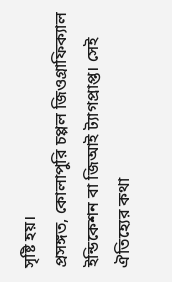সৃষ্টি হয়।
প্রসঙ্গত, কোলাপুরি চপ্পল জিওগ্রাফিক্যাল ইন্ডিকেশন বা জিআই ট্যাগপ্রাপ্ত। সেই ঐতিহ্যের কথা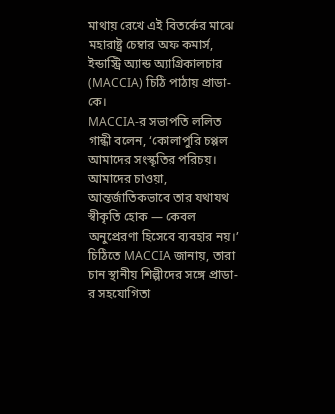মাথায় রেখে এই বিতর্কের মাঝে মহারাষ্ট্র চেম্বার অফ কমার্স, ইন্ডাস্ট্রি অ্যান্ড অ্যাগ্রিকালচার (MACCIA) চিঠি পাঠায় প্রাডা-কে।
MACCIA-র সভাপতি ললিত গান্ধী বলেন, ‘কোলাপুরি চপ্পল আমাদের সংস্কৃতির পরিচয়। আমাদের চাওয়া, আন্তর্জাতিকভাবে তার যথাযথ স্বীকৃতি হোক — কেবল অনুপ্রেরণা হিসেবে ব্যবহার নয়।’
চিঠিতে MACCIA জানায়, তারা চান স্থানীয় শিল্পীদের সঙ্গে প্রাডা-র সহযোগিতা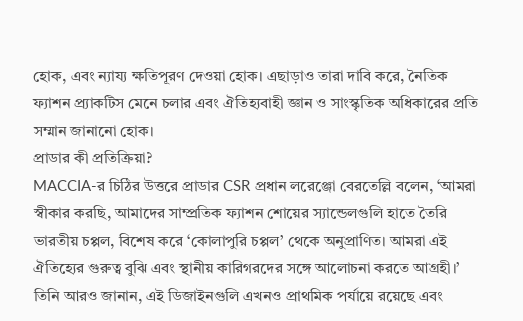হোক, এবং ন্যায্য ক্ষতিপূরণ দেওয়া হোক। এছাড়াও তারা দাবি করে, নৈতিক ফ্যাশন প্র্যাকটিস মেনে চলার এবং ঐতিহ্যবাহী জ্ঞান ও সাংস্কৃতিক অধিকারের প্রতি সম্মান জানানো হোক।
প্রাডার কী প্রতিক্রিয়া?
MACCIA-র চিঠির উত্তরে প্রাডার CSR প্রধান লরেঞ্জো বেরতেল্লি বলেন, ‘আমরা স্বীকার করছি, আমাদের সাম্প্রতিক ফ্যাশন শোয়ের স্যান্ডেলগুলি হাতে তৈরি ভারতীয় চপ্পল, বিশেষ করে ‘কোলাপুরি চপ্পল’ থেকে অনুপ্রাণিত। আমরা এই ঐতিহ্যের গুরুত্ব বুঝি এবং স্থানীয় কারিগরদের সঙ্গে আলোচনা করতে আগ্রহী।’
তিনি আরও জানান, এই ডিজাইনগুলি এখনও প্রাথমিক পর্যায়ে রয়েছে এবং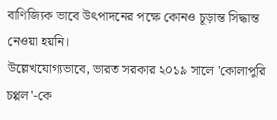বাণিজ্যিক ভাবে উৎপাদনের পক্ষে কোনও চূড়ান্ত সিদ্ধান্ত নেওয়া হয়নি।
উল্লেখযোগ্যভাবে, ভারত সরকার ২০১৯ সালে 'কোলাপুরি চপ্পল'-কে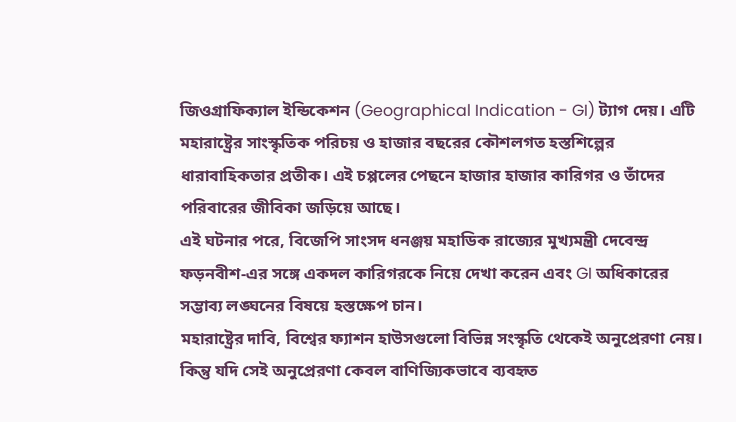জিওগ্রাফিক্যাল ইন্ডিকেশন (Geographical Indication - GI) ট্যাগ দেয়। এটি মহারাষ্ট্রের সাংস্কৃতিক পরিচয় ও হাজার বছরের কৌশলগত হস্তশিল্পের ধারাবাহিকতার প্রতীক। এই চপ্পলের পেছনে হাজার হাজার কারিগর ও তাঁদের পরিবারের জীবিকা জড়িয়ে আছে।
এই ঘটনার পরে, বিজেপি সাংসদ ধনঞ্জয় মহাডিক রাজ্যের মুখ্যমন্ত্রী দেবেন্দ্র ফড়নবীশ-এর সঙ্গে একদল কারিগরকে নিয়ে দেখা করেন এবং GI অধিকারের সম্ভাব্য লঙ্ঘনের বিষয়ে হস্তক্ষেপ চান।
মহারাষ্ট্রের দাবি, বিশ্বের ফ্যাশন হাউসগুলো বিভিন্ন সংস্কৃতি থেকেই অনুপ্রেরণা নেয়। কিন্তু যদি সেই অনুপ্রেরণা কেবল বাণিজ্যিকভাবে ব্যবহৃত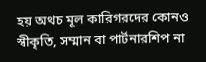হয় অথচ মূল কারিগরদের কোনও স্বীকৃতি, সম্মান বা পার্টনারশিপ না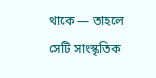থাকে — তাহলে সেটি সাংস্কৃতিক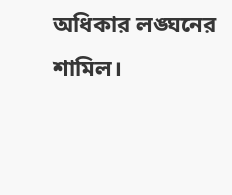অধিকার লঙ্ঘনের শামিল।